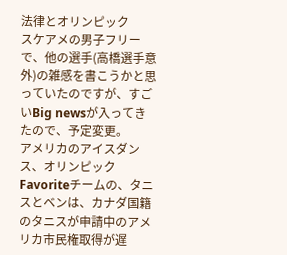法律とオリンピック
スケアメの男子フリーで、他の選手(高橋選手意外)の雑感を書こうかと思っていたのですが、すごいBig newsが入ってきたので、予定変更。
アメリカのアイスダンス、オリンピックFavoriteチームの、タニスとベンは、カナダ国籍のタニスが申請中のアメリカ市民権取得が遅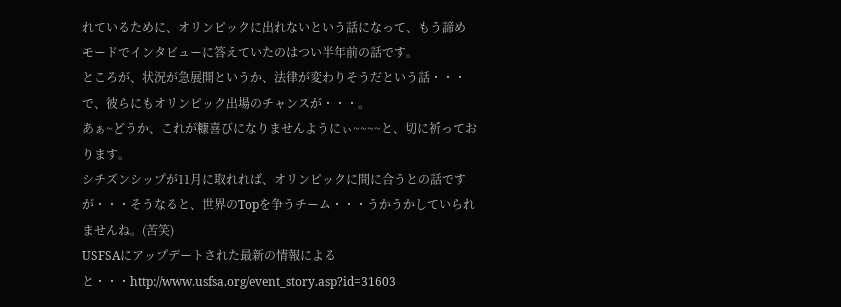れているために、オリンピックに出れないという話になって、もう諦めモードでインタビューに答えていたのはつい半年前の話です。
ところが、状況が急展開というか、法律が変わりそうだという話・・・で、彼らにもオリンピック出場のチャンスが・・・。
あぁ~どうか、これが糠喜びになりませんようにぃ~~~~と、切に祈っております。
シチズンシップが11月に取れれば、オリンピックに間に合うとの話ですが・・・そうなると、世界のTopを争うチーム・・・うかうかしていられませんね。(苦笑)
USFSAにアップデートされた最新の情報によると・・・http://www.usfsa.org/event_story.asp?id=31603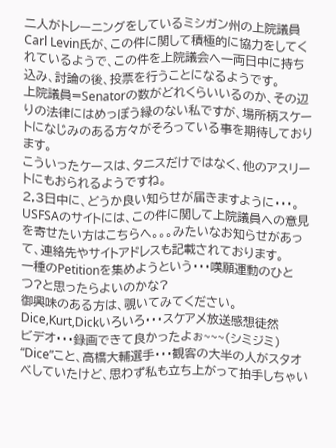二人がトレーニングをしているミシガン州の上院議員Carl Levin氏が、この件に関して積極的に協力をしてくれているようで、この件を上院議会へ一両日中に持ち込み、討論の後、投票を行うことになるようです。
上院議員=Senatorの数がどれくらいいるのか、その辺りの法律にはめっぽう縁のない私ですが、場所柄スケートになじみのある方々がそろっている事を期待しております。
こういったケースは、タニスだけではなく、他のアスリートにもおられるようですね。
2,3日中に、どうか良い知らせが届きますように・・・。
USFSAのサイトには、この件に関して上院議員への意見を寄せたい方はこちらへ。。。みたいなお知らせがあって、連絡先やサイトアドレスも記載されております。
一種のPetitionを集めようという・・・嘆願運動のひとつ?と思ったらよいのかな?
御興味のある方は、覗いてみてください。
Dice,Kurt,Dickいろいろ・・・スケアメ放送感想徒然
ビデオ・・・録画できて良かったよぉ~~~(シミジミ)
“Dice”こと、高橋大輔選手・・・観客の大半の人がスタオベしていたけど、思わず私も立ち上がって拍手しちゃい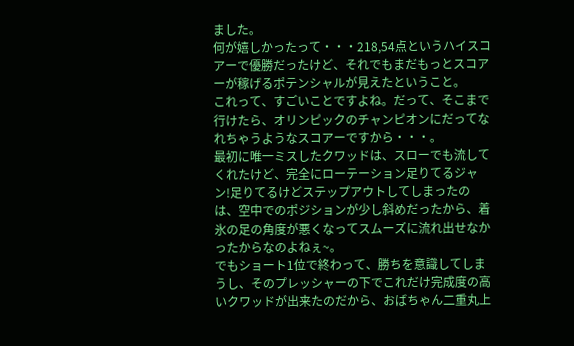ました。
何が嬉しかったって・・・218,54点というハイスコアーで優勝だったけど、それでもまだもっとスコアーが稼げるポテンシャルが見えたということ。
これって、すごいことですよね。だって、そこまで行けたら、オリンピックのチャンピオンにだってなれちゃうようなスコアーですから・・・。
最初に唯一ミスしたクワッドは、スローでも流してくれたけど、完全にローテーション足りてるジャン!足りてるけどステップアウトしてしまったのは、空中でのポジションが少し斜めだったから、着氷の足の角度が悪くなってスムーズに流れ出せなかったからなのよねぇ~。
でもショート1位で終わって、勝ちを意識してしまうし、そのプレッシャーの下でこれだけ完成度の高いクワッドが出来たのだから、おばちゃん二重丸上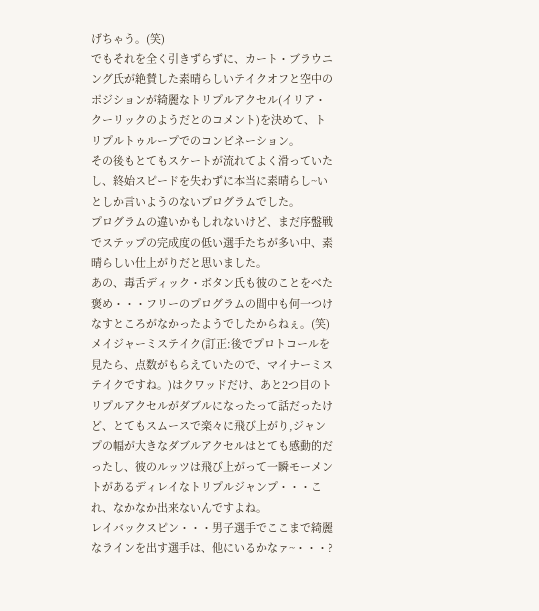げちゃう。(笑)
でもそれを全く引きずらずに、カート・ブラウニング氏が絶賛した素晴らしいテイクオフと空中のポジションが綺麗なトリプルアクセル(イリア・クーリックのようだとのコメント)を決めて、トリプルトゥループでのコンビネーション。
その後もとてもスケートが流れてよく滑っていたし、終始スピードを失わずに本当に素晴らし~いとしか言いようのないプログラムでした。
プログラムの違いかもしれないけど、まだ序盤戦でステップの完成度の低い選手たちが多い中、素晴らしい仕上がりだと思いました。
あの、毒舌ディック・ボタン氏も彼のことをべた褒め・・・フリーのプログラムの間中も何一つけなすところがなかったようでしたからねぇ。(笑)
メイジャーミステイク(訂正:後でプロトコールを見たら、点数がもらえていたので、マイナーミステイクですね。)はクワッドだけ、あと2つ目のトリプルアクセルがダブルになったって話だったけど、とてもスムースで楽々に飛び上がり,ジャンプの幅が大きなダブルアクセルはとても感動的だったし、彼のルッツは飛び上がって一瞬モーメントがあるディレイなトリプルジャンプ・・・これ、なかなか出来ないんですよね。
レイバックスピン・・・男子選手でここまで綺麗なラインを出す選手は、他にいるかなァ~・・・?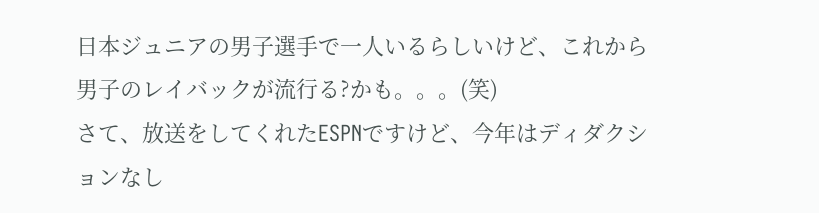日本ジュニアの男子選手で一人いるらしいけど、これから男子のレイバックが流行る?かも。。。(笑)
さて、放送をしてくれたESPNですけど、今年はディダクションなし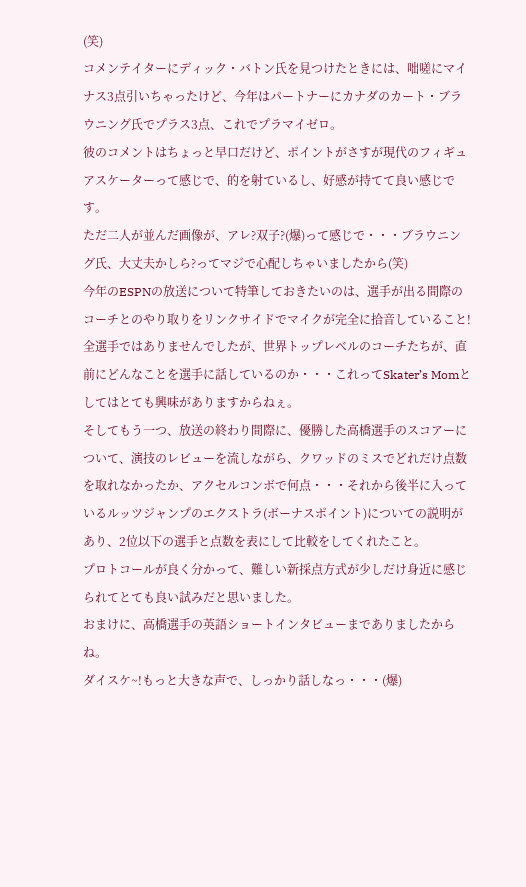(笑)
コメンテイターにディック・バトン氏を見つけたときには、咄嗟にマイナス3点引いちゃったけど、今年はパートナーにカナダのカート・ブラウニング氏でプラス3点、これでプラマイゼロ。
彼のコメントはちょっと早口だけど、ポイントがさすが現代のフィギュアスケーターって感じで、的を射ているし、好感が持てて良い感じです。
ただ二人が並んだ画像が、アレ?双子?(爆)って感じで・・・ブラウニング氏、大丈夫かしら?ってマジで心配しちゃいましたから(笑)
今年のESPNの放送について特筆しておきたいのは、選手が出る間際のコーチとのやり取りをリンクサイドでマイクが完全に拾音していること!全選手ではありませんでしたが、世界トップレベルのコーチたちが、直前にどんなことを選手に話しているのか・・・これってSkater’s Momとしてはとても興味がありますからねぇ。
そしてもう一つ、放送の終わり間際に、優勝した高橋選手のスコアーについて、演技のレビューを流しながら、クワッドのミスでどれだけ点数を取れなかったか、アクセルコンボで何点・・・それから後半に入っているルッツジャンプのエクストラ(ボーナスポイント)についての説明があり、2位以下の選手と点数を表にして比較をしてくれたこと。
プロトコールが良く分かって、難しい新採点方式が少しだけ身近に感じられてとても良い試みだと思いました。
おまけに、高橋選手の英語ショートインタビューまでありましたからね。
ダイスケ~!もっと大きな声で、しっかり話しなっ・・・(爆)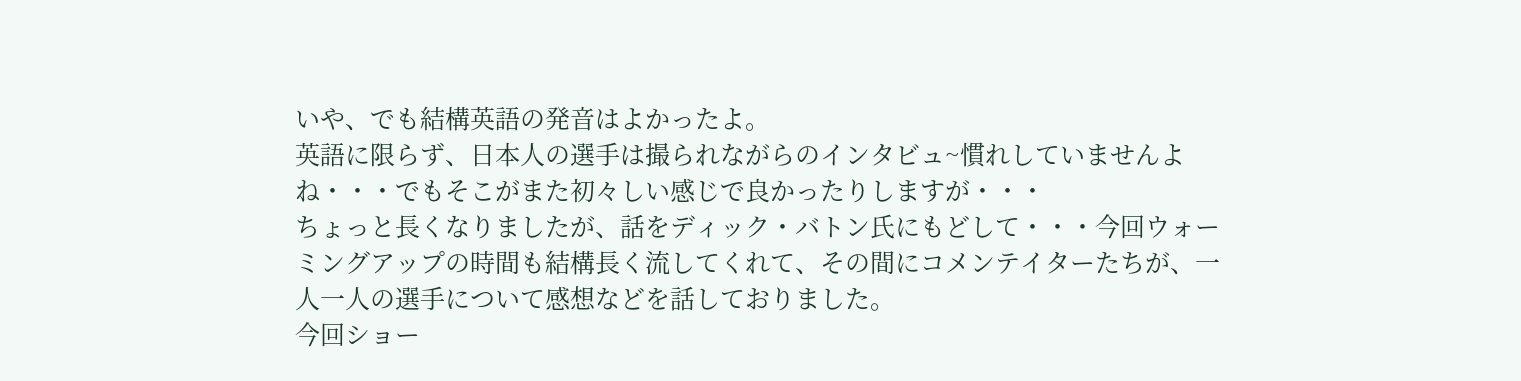いや、でも結構英語の発音はよかったよ。
英語に限らず、日本人の選手は撮られながらのインタビュ~慣れしていませんよね・・・でもそこがまた初々しい感じで良かったりしますが・・・
ちょっと長くなりましたが、話をディック・バトン氏にもどして・・・今回ウォーミングアップの時間も結構長く流してくれて、その間にコメンテイターたちが、一人一人の選手について感想などを話しておりました。
今回ショー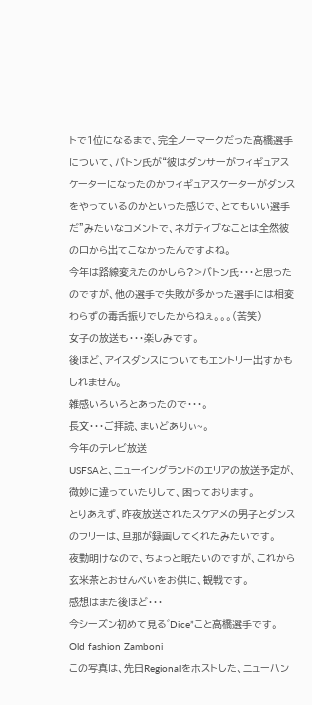トで1位になるまで、完全ノーマークだった高橋選手について、バトン氏が“彼はダンサーがフィギュアスケーターになったのかフィギュアスケーターがダンスをやっているのかといった感じで、とてもいい選手だ”みたいなコメントで、ネガティブなことは全然彼の口から出てこなかったんですよね。
今年は路線変えたのかしら?>バトン氏・・・と思ったのですが、他の選手で失敗が多かった選手には相変わらずの毒舌振りでしたからねぇ。。。(苦笑)
女子の放送も・・・楽しみです。
後ほど、アイスダンスについてもエントリー出すかもしれません。
雑感いろいろとあったので・・・。
長文・・・ご拝読、まいどありぃ~。
今年のテレビ放送
USFSAと、ニューイングランドのエリアの放送予定が、微妙に違っていたりして、困っております。
とりあえず、昨夜放送されたスケアメの男子とダンスのフリーは、旦那が録画してくれたみたいです。
夜勤明けなので、ちょっと眠たいのですが、これから玄米茶とおせんべいをお供に、観戦です。
感想はまた後ほど・・・
今シーズン初めて見る゛Dice”こと高橋選手です。
Old fashion Zamboni
この写真は、先日Regionalをホストした、ニューハン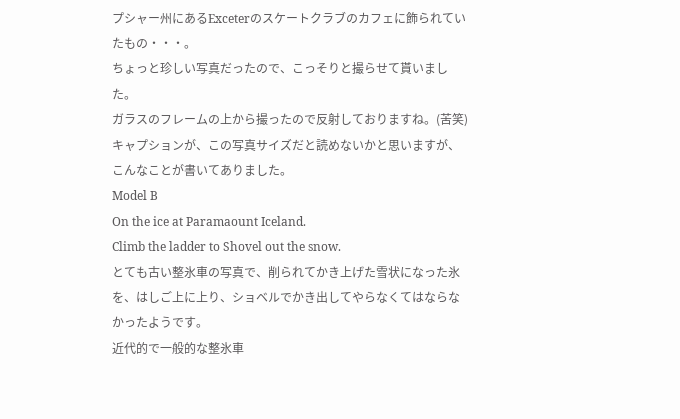プシャー州にあるExceterのスケートクラブのカフェに飾られていたもの・・・。
ちょっと珍しい写真だったので、こっそりと撮らせて貰いました。
ガラスのフレームの上から撮ったので反射しておりますね。(苦笑)
キャプションが、この写真サイズだと読めないかと思いますが、こんなことが書いてありました。
Model B
On the ice at Paramaount Iceland.
Climb the ladder to Shovel out the snow.
とても古い整氷車の写真で、削られてかき上げた雪状になった氷を、はしご上に上り、ショベルでかき出してやらなくてはならなかったようです。
近代的で一般的な整氷車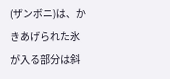(ザンボニ)は、かきあげられた氷が入る部分は斜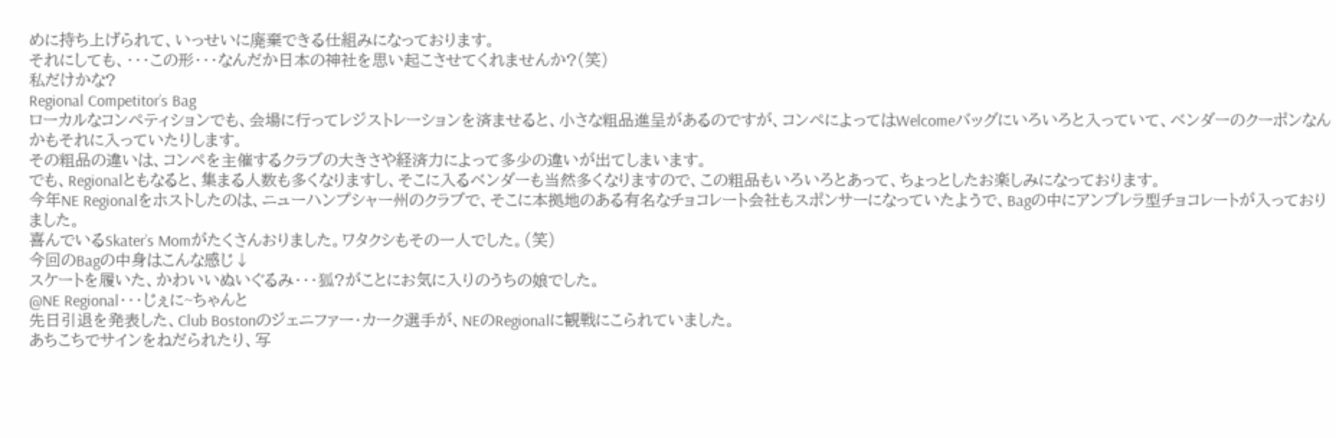めに持ち上げられて、いっせいに廃棄できる仕組みになっております。
それにしても、・・・この形・・・なんだか日本の神社を思い起こさせてくれませんか?(笑)
私だけかな?
Regional Competitor’s Bag
ローカルなコンペティションでも、会場に行ってレジストレーションを済ませると、小さな粗品進呈があるのですが、コンペによってはWelcomeバッグにいろいろと入っていて、ベンダーのクーポンなんかもそれに入っていたりします。
その粗品の違いは、コンペを主催するクラブの大きさや経済力によって多少の違いが出てしまいます。
でも、Regionalともなると、集まる人数も多くなりますし、そこに入るベンダーも当然多くなりますので、この粗品もいろいろとあって、ちょっとしたお楽しみになっております。
今年NE Regionalをホストしたのは、ニューハンプシャー州のクラブで、そこに本拠地のある有名なチョコレート会社もスポンサーになっていたようで、Bagの中にアンブレラ型チョコレートが入っておりました。
喜んでいるSkater’s Momがたくさんおりました。ワタクシもその一人でした。(笑)
今回のBagの中身はこんな感じ↓
スケートを履いた、かわいいぬいぐるみ・・・狐?がことにお気に入りのうちの娘でした。
@NE Regional・・・じぇに~ちゃんと
先日引退を発表した、Club Bostonのジェニファー・カーク選手が、NEのRegionalに観戦にこられていました。
あちこちでサインをねだられたり、写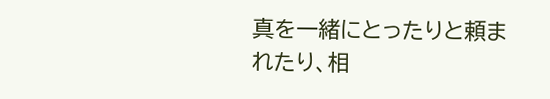真を一緒にとったりと頼まれたり、相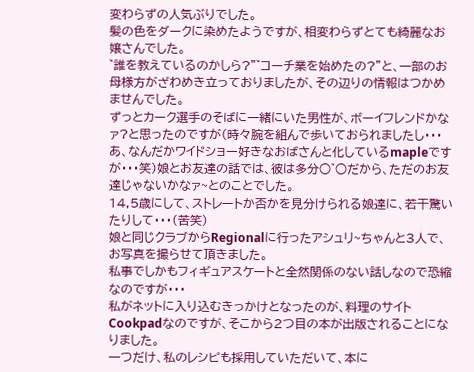変わらずの人気ぶりでした。
髪の色をダークに染めたようですが、相変わらずとても綺麗なお嬢さんでした。
゛誰を教えているのかしら?”゛コーチ業を始めたの?”と、一部のお母様方がざわめき立っておりましたが、その辺りの情報はつかめませんでした。
ずっとカーク選手のそばに一緒にいた男性が、ボーイフレンドかなァ?と思ったのですが(時々腕を組んで歩いておられましたし・・・あ、なんだかワイドショー好きなおばさんと化しているmapleですが・・・笑)娘とお友達の話では、彼は多分○゛○だから、ただのお友達じゃないかなァ~とのことでした。
14,5歳にして、ストレートか否かを見分けられる娘達に、若干驚いたりして・・・(苦笑)
娘と同じクラブからRegionalに行ったアシュリ~ちゃんと3人で、お写真を撮らせて頂きました。
私事でしかもフィギュアスケートと全然関係のない話しなので恐縮なのですが・・・
私がネットに入り込むきっかけとなったのが、料理のサイトCookpadなのですが、そこから2つ目の本が出版されることになりました。
一つだけ、私のレシピも採用していただいて、本に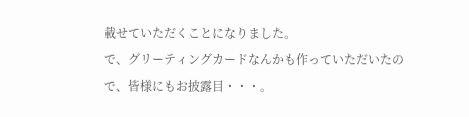載せていただくことになりました。
で、グリーティングカードなんかも作っていただいたので、皆様にもお披露目・・・。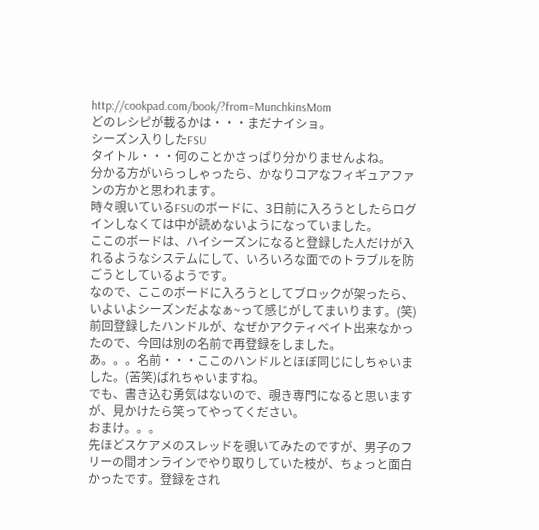http://cookpad.com/book/?from=MunchkinsMom
どのレシピが載るかは・・・まだナイショ。
シーズン入りしたFSU
タイトル・・・何のことかさっぱり分かりませんよね。
分かる方がいらっしゃったら、かなりコアなフィギュアファンの方かと思われます。
時々覗いているFSUのボードに、3日前に入ろうとしたらログインしなくては中が読めないようになっていました。
ここのボードは、ハイシーズンになると登録した人だけが入れるようなシステムにして、いろいろな面でのトラブルを防ごうとしているようです。
なので、ここのボードに入ろうとしてブロックが架ったら、いよいよシーズンだよなぁ~って感じがしてまいります。(笑)
前回登録したハンドルが、なぜかアクティベイト出来なかったので、今回は別の名前で再登録をしました。
あ。。。名前・・・ここのハンドルとほぼ同じにしちゃいました。(苦笑)ばれちゃいますね。
でも、書き込む勇気はないので、覗き専門になると思いますが、見かけたら笑ってやってください。
おまけ。。。
先ほどスケアメのスレッドを覗いてみたのですが、男子のフリーの間オンラインでやり取りしていた枝が、ちょっと面白かったです。登録をされ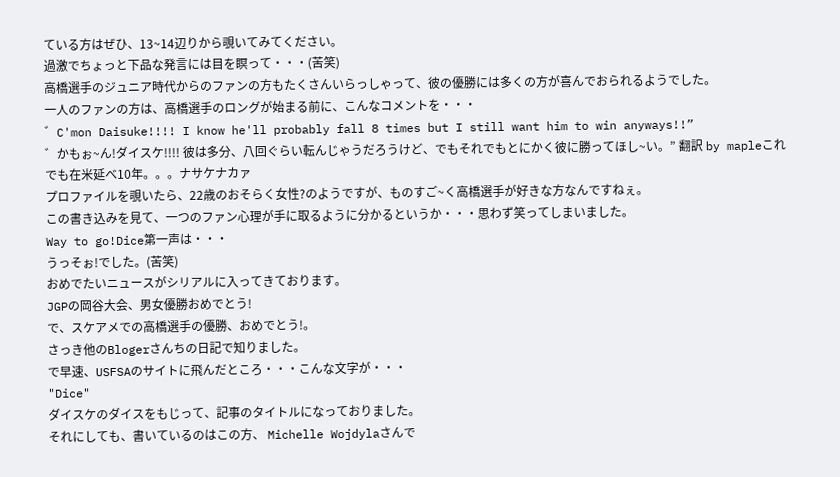ている方はぜひ、13~14辺りから覗いてみてください。
過激でちょっと下品な発言には目を瞑って・・・(苦笑)
高橋選手のジュニア時代からのファンの方もたくさんいらっしゃって、彼の優勝には多くの方が喜んでおられるようでした。
一人のファンの方は、高橋選手のロングが始まる前に、こんなコメントを・・・
゛C'mon Daisuke!!!! I know he'll probably fall 8 times but I still want him to win anyways!!”
゛かもぉ~ん!ダイスケ!!!! 彼は多分、八回ぐらい転んじゃうだろうけど、でもそれでもとにかく彼に勝ってほし~い。” 翻訳 by mapleこれでも在米延べ10年。。。ナサケナカァ
プロファイルを覗いたら、22歳のおそらく女性?のようですが、ものすご~く高橋選手が好きな方なんですねぇ。
この書き込みを見て、一つのファン心理が手に取るように分かるというか・・・思わず笑ってしまいました。
Way to go!Dice第一声は・・・
うっそぉ!でした。(苦笑)
おめでたいニュースがシリアルに入ってきております。
JGPの岡谷大会、男女優勝おめでとう!
で、スケアメでの高橋選手の優勝、おめでとう!。
さっき他のBlogerさんちの日記で知りました。
で早速、USFSAのサイトに飛んだところ・・・こんな文字が・・・
"Dice"
ダイスケのダイスをもじって、記事のタイトルになっておりました。
それにしても、書いているのはこの方、 Michelle Wojdylaさんで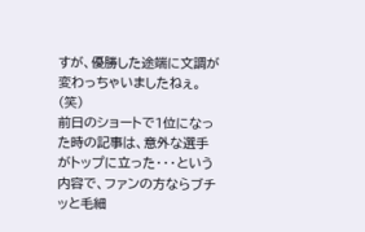すが、優勝した途端に文調が変わっちゃいましたねぇ。(笑)
前日のショートで1位になった時の記事は、意外な選手がトップに立った・・・という内容で、ファンの方ならブチッと毛細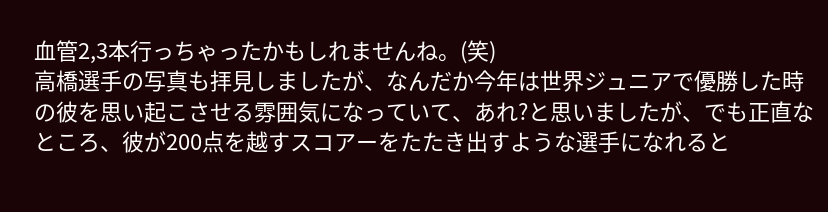血管2,3本行っちゃったかもしれませんね。(笑)
高橋選手の写真も拝見しましたが、なんだか今年は世界ジュニアで優勝した時の彼を思い起こさせる雰囲気になっていて、あれ?と思いましたが、でも正直なところ、彼が200点を越すスコアーをたたき出すような選手になれると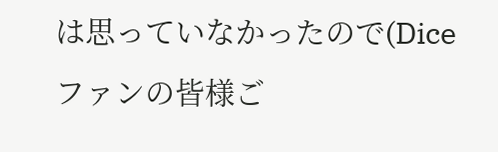は思っていなかったので(Diceファンの皆様ご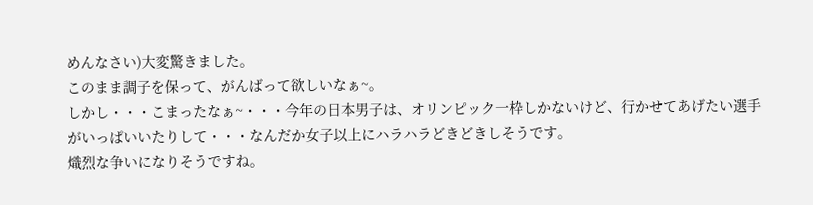めんなさい)大変驚きました。
このまま調子を保って、がんばって欲しいなぁ~。
しかし・・・こまったなぁ~・・・今年の日本男子は、オリンピック一枠しかないけど、行かせてあげたい選手がいっぱいいたりして・・・なんだか女子以上にハラハラどきどきしそうです。
熾烈な争いになりそうですね。